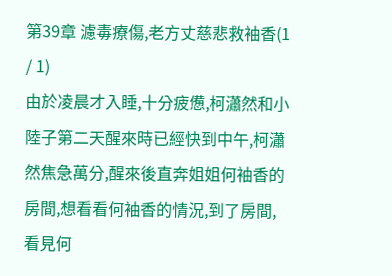第39章 濾毒療傷,老方丈慈悲救袖香(1 / 1)
由於凌晨才入睡,十分疲憊,柯瀟然和小陸子第二天醒來時已經快到中午,柯瀟然焦急萬分,醒來後直奔姐姐何袖香的房間,想看看何袖香的情況,到了房間,看見何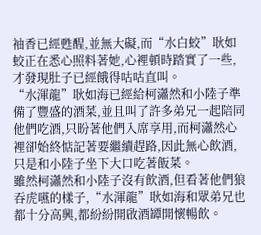袖香已經甦醒,並無大礙,而“水白蛟”耿如蛟正在悉心照料著她,心裡頓時踏實了一些,才發現肚子已經餓得咕咕直叫。
“水渾龍”耿如海已經給柯瀟然和小陸子準備了豐盛的酒菜,並且叫了許多弟兄一起陪同他們吃酒,只盼著他們入席享用,而柯瀟然心裡卻始終惦記著要繼續趕路,因此無心飲酒,只是和小陸子坐下大口吃著飯菜。
雖然柯瀟然和小陸子沒有飲酒,但看著他們狼吞虎嚥的樣子,“水渾龍”耿如海和眾弟兄也都十分高興,都紛紛開啟酒罈開懷暢飲。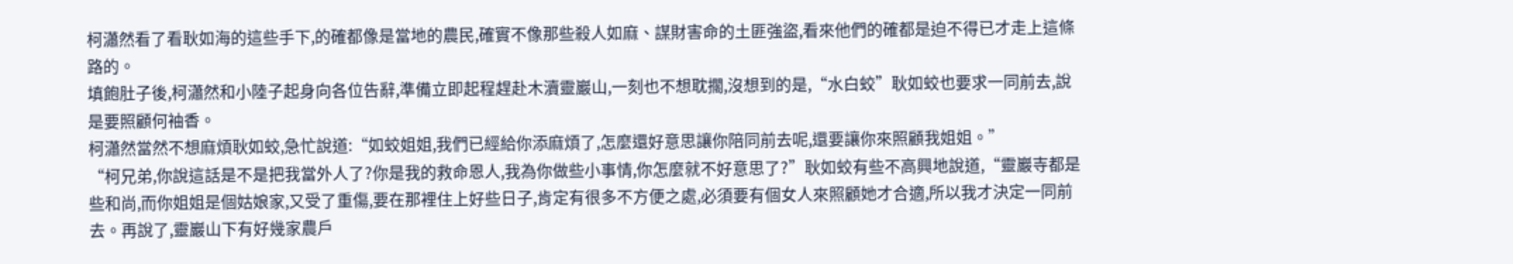柯瀟然看了看耿如海的這些手下,的確都像是當地的農民,確實不像那些殺人如麻、謀財害命的土匪強盜,看來他們的確都是迫不得已才走上這條路的。
填飽肚子後,柯瀟然和小陸子起身向各位告辭,準備立即起程趕赴木瀆靈巖山,一刻也不想耽擱,沒想到的是,“水白蛟”耿如蛟也要求一同前去,說是要照顧何袖香。
柯瀟然當然不想麻煩耿如蛟,急忙說道:“如蛟姐姐,我們已經給你添麻煩了,怎麼還好意思讓你陪同前去呢,還要讓你來照顧我姐姐。”
“柯兄弟,你說這話是不是把我當外人了?你是我的救命恩人,我為你做些小事情,你怎麼就不好意思了?”耿如蛟有些不高興地說道,“靈巖寺都是些和尚,而你姐姐是個姑娘家,又受了重傷,要在那裡住上好些日子,肯定有很多不方便之處,必須要有個女人來照顧她才合適,所以我才決定一同前去。再說了,靈巖山下有好幾家農戶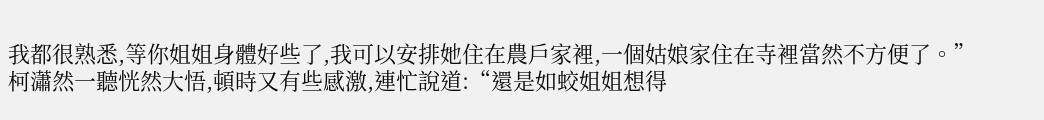我都很熟悉,等你姐姐身體好些了,我可以安排她住在農戶家裡,一個姑娘家住在寺裡當然不方便了。”
柯瀟然一聽恍然大悟,頓時又有些感激,連忙說道:“還是如蛟姐姐想得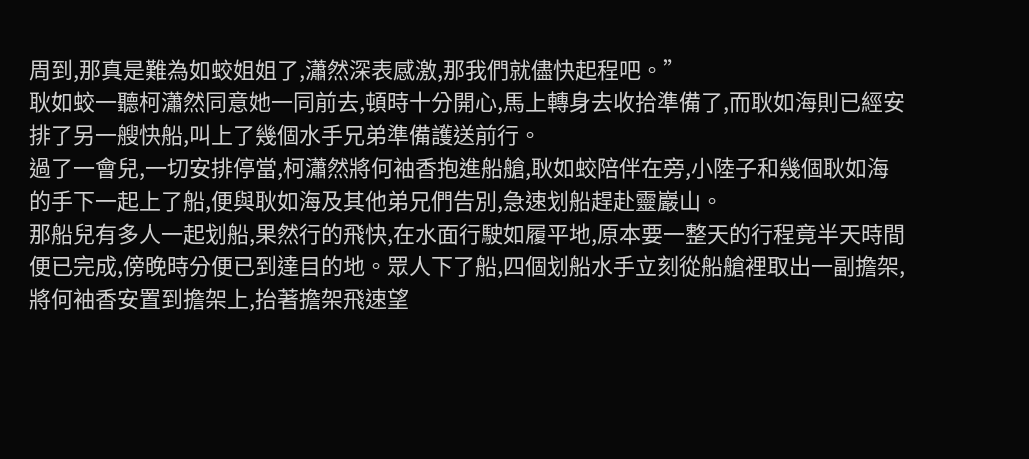周到,那真是難為如蛟姐姐了,瀟然深表感激,那我們就儘快起程吧。”
耿如蛟一聽柯瀟然同意她一同前去,頓時十分開心,馬上轉身去收拾準備了,而耿如海則已經安排了另一艘快船,叫上了幾個水手兄弟準備護送前行。
過了一會兒,一切安排停當,柯瀟然將何袖香抱進船艙,耿如蛟陪伴在旁,小陸子和幾個耿如海的手下一起上了船,便與耿如海及其他弟兄們告別,急速划船趕赴靈巖山。
那船兒有多人一起划船,果然行的飛快,在水面行駛如履平地,原本要一整天的行程竟半天時間便已完成,傍晚時分便已到達目的地。眾人下了船,四個划船水手立刻從船艙裡取出一副擔架,將何袖香安置到擔架上,抬著擔架飛速望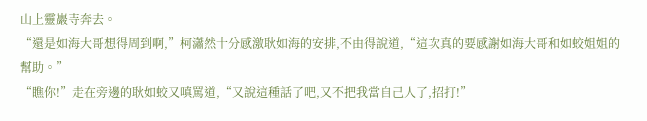山上靈巖寺奔去。
“還是如海大哥想得周到啊,”柯瀟然十分感激耿如海的安排,不由得說道,“這次真的要感謝如海大哥和如蛟姐姐的幫助。”
“瞧你!”走在旁邊的耿如蛟又嗔罵道,“又說這種話了吧,又不把我當自己人了,招打!”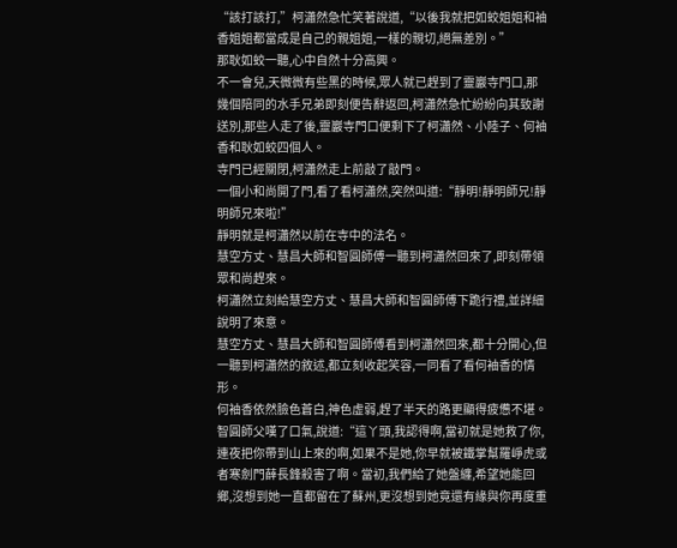“該打該打,”柯瀟然急忙笑著說道,“以後我就把如蛟姐姐和袖香姐姐都當成是自己的親姐姐,一樣的親切,絕無差別。”
那耿如蛟一聽,心中自然十分高興。
不一會兒,天微微有些黑的時候,眾人就已趕到了靈巖寺門口,那幾個陪同的水手兄弟即刻便告辭返回,柯瀟然急忙紛紛向其致謝送別,那些人走了後,靈巖寺門口便剩下了柯瀟然、小陸子、何袖香和耿如蛟四個人。
寺門已經關閉,柯瀟然走上前敲了敲門。
一個小和尚開了門,看了看柯瀟然,突然叫道:“靜明!靜明師兄!靜明師兄來啦!”
靜明就是柯瀟然以前在寺中的法名。
慧空方丈、慧昌大師和智圓師傅一聽到柯瀟然回來了,即刻帶領眾和尚趕來。
柯瀟然立刻給慧空方丈、慧昌大師和智圓師傅下跪行禮,並詳細說明了來意。
慧空方丈、慧昌大師和智圓師傅看到柯瀟然回來,都十分開心,但一聽到柯瀟然的敘述,都立刻收起笑容,一同看了看何袖香的情形。
何袖香依然臉色蒼白,神色虛弱,趕了半天的路更顯得疲憊不堪。
智圓師父嘆了口氣,說道:“這丫頭,我認得啊,當初就是她救了你,連夜把你帶到山上來的啊,如果不是她,你早就被鐵掌幫羅崢虎或者寒劍門薛長鋒殺害了啊。當初,我們給了她盤纏,希望她能回鄉,沒想到她一直都留在了蘇州,更沒想到她竟還有緣與你再度重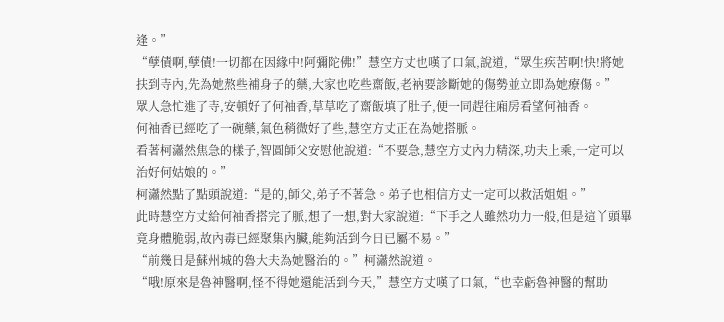逢。”
“孽債啊,孽債!一切都在因緣中!阿彌陀佛!”慧空方丈也嘆了口氣,說道,“眾生疾苦啊!快!將她扶到寺內,先為她熬些補身子的藥,大家也吃些齋飯,老衲要診斷她的傷勢並立即為她療傷。”
眾人急忙進了寺,安頓好了何袖香,草草吃了齋飯填了肚子,便一同趕往廂房看望何袖香。
何袖香已經吃了一碗藥,氣色稍微好了些,慧空方丈正在為她搭脈。
看著柯瀟然焦急的樣子,智圓師父安慰他說道:“不要急,慧空方丈內力精深,功夫上乘,一定可以治好何姑娘的。”
柯瀟然點了點頭說道:“是的,師父,弟子不著急。弟子也相信方丈一定可以救活姐姐。”
此時慧空方丈給何袖香搭完了脈,想了一想,對大家說道:“下手之人雖然功力一般,但是這丫頭畢竟身體脆弱,故內毒已經聚集內臟,能夠活到今日已屬不易。”
“前幾日是蘇州城的魯大夫為她醫治的。”柯瀟然說道。
“哦!原來是魯神醫啊,怪不得她還能活到今天,”慧空方丈嘆了口氣,“也幸虧魯神醫的幫助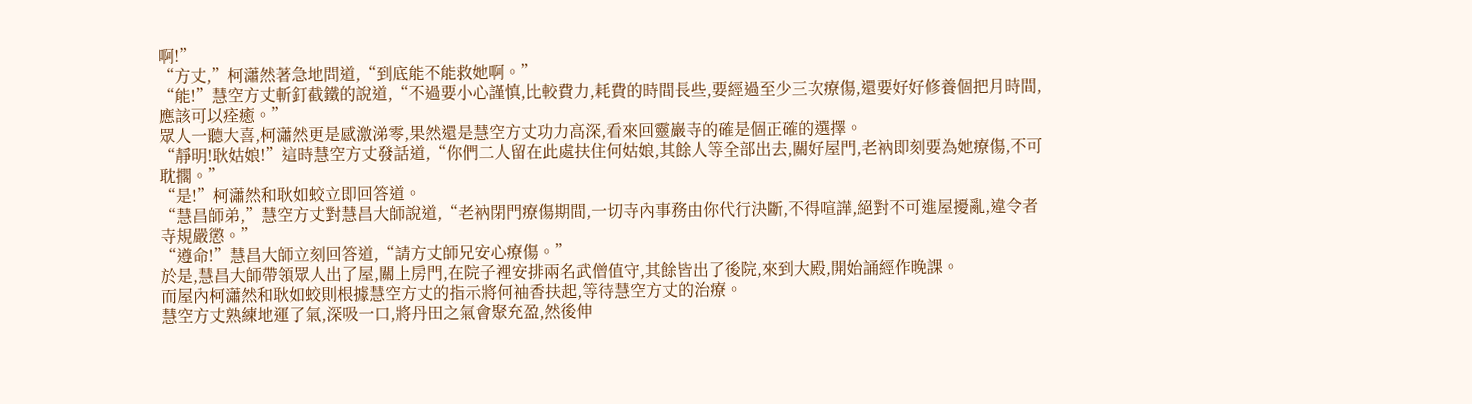啊!”
“方丈,”柯瀟然著急地問道,“到底能不能救她啊。”
“能!”慧空方丈斬釘截鐵的說道,“不過要小心謹慎,比較費力,耗費的時間長些,要經過至少三次療傷,還要好好修養個把月時間,應該可以痊癒。”
眾人一聽大喜,柯瀟然更是感激涕零,果然還是慧空方丈功力高深,看來回靈巖寺的確是個正確的選擇。
“靜明!耿姑娘!”這時慧空方丈發話道,“你們二人留在此處扶住何姑娘,其餘人等全部出去,關好屋門,老衲即刻要為她療傷,不可耽擱。”
“是!”柯瀟然和耿如蛟立即回答道。
“慧昌師弟,”慧空方丈對慧昌大師說道,“老衲閉門療傷期間,一切寺內事務由你代行決斷,不得喧譁,絕對不可進屋擾亂,違令者寺規嚴懲。”
“遵命!”慧昌大師立刻回答道,“請方丈師兄安心療傷。”
於是,慧昌大師帶領眾人出了屋,關上房門,在院子裡安排兩名武僧值守,其餘皆出了後院,來到大殿,開始誦經作晚課。
而屋內柯瀟然和耿如蛟則根據慧空方丈的指示將何袖香扶起,等待慧空方丈的治療。
慧空方丈熟練地運了氣,深吸一口,將丹田之氣會聚充盈,然後伸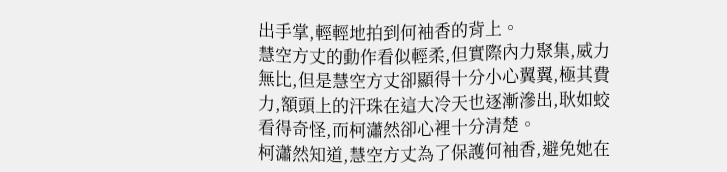出手掌,輕輕地拍到何袖香的背上。
慧空方丈的動作看似輕柔,但實際內力聚集,威力無比,但是慧空方丈卻顯得十分小心翼翼,極其費力,額頭上的汗珠在這大冷天也逐漸滲出,耿如蛟看得奇怪,而柯瀟然卻心裡十分清楚。
柯瀟然知道,慧空方丈為了保護何袖香,避免她在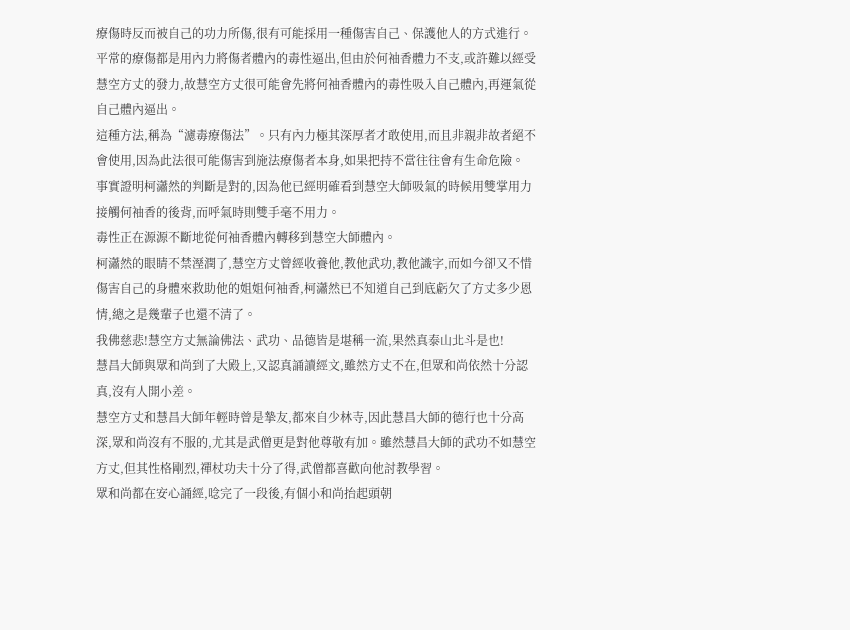療傷時反而被自己的功力所傷,很有可能採用一種傷害自己、保護他人的方式進行。平常的療傷都是用內力將傷者體內的毒性逼出,但由於何袖香體力不支,或許難以經受慧空方丈的發力,故慧空方丈很可能會先將何袖香體內的毒性吸入自己體內,再運氣從自己體內逼出。
這種方法,稱為“濾毒療傷法”。只有內力極其深厚者才敢使用,而且非親非故者絕不會使用,因為此法很可能傷害到施法療傷者本身,如果把持不當往往會有生命危險。
事實證明柯瀟然的判斷是對的,因為他已經明確看到慧空大師吸氣的時候用雙掌用力接觸何袖香的後背,而呼氣時則雙手毫不用力。
毒性正在源源不斷地從何袖香體內轉移到慧空大師體內。
柯瀟然的眼睛不禁溼潤了,慧空方丈曾經收養他,教他武功,教他識字,而如今卻又不惜傷害自己的身體來救助他的姐姐何袖香,柯瀟然已不知道自己到底虧欠了方丈多少恩情,總之是幾輩子也還不清了。
我佛慈悲!慧空方丈無論佛法、武功、品德皆是堪稱一流,果然真泰山北斗是也!
慧昌大師與眾和尚到了大殿上,又認真誦讀經文,雖然方丈不在,但眾和尚依然十分認真,沒有人開小差。
慧空方丈和慧昌大師年輕時曾是摯友,都來自少林寺,因此慧昌大師的德行也十分高深,眾和尚沒有不服的,尤其是武僧更是對他尊敬有加。雖然慧昌大師的武功不如慧空方丈,但其性格剛烈,禪杖功夫十分了得,武僧都喜歡向他討教學習。
眾和尚都在安心誦經,唸完了一段後,有個小和尚抬起頭朝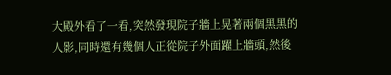大殿外看了一看,突然發現院子牆上晃著兩個黑黑的人影,同時還有幾個人正從院子外面躍上牆頭,然後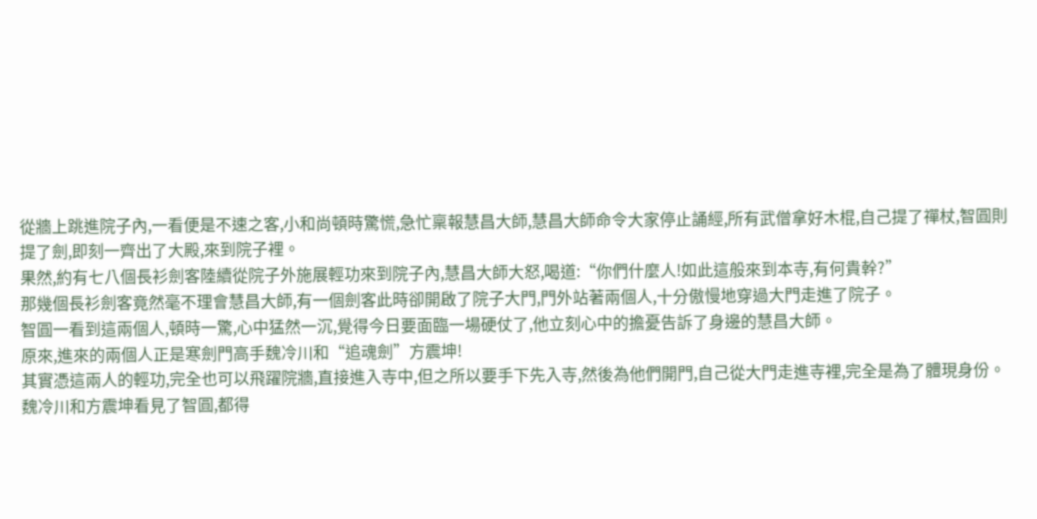從牆上跳進院子內,一看便是不速之客,小和尚頓時驚慌,急忙稟報慧昌大師,慧昌大師命令大家停止誦經,所有武僧拿好木棍,自己提了禪杖,智圓則提了劍,即刻一齊出了大殿,來到院子裡。
果然,約有七八個長衫劍客陸續從院子外施展輕功來到院子內,慧昌大師大怒,喝道:“你們什麼人!如此這般來到本寺,有何貴幹?”
那幾個長衫劍客竟然毫不理會慧昌大師,有一個劍客此時卻開啟了院子大門,門外站著兩個人,十分傲慢地穿過大門走進了院子。
智圓一看到這兩個人,頓時一驚,心中猛然一沉,覺得今日要面臨一場硬仗了,他立刻心中的擔憂告訴了身邊的慧昌大師。
原來,進來的兩個人正是寒劍門高手魏冷川和“追魂劍”方震坤!
其實憑這兩人的輕功,完全也可以飛躍院牆,直接進入寺中,但之所以要手下先入寺,然後為他們開門,自己從大門走進寺裡,完全是為了體現身份。
魏冷川和方震坤看見了智圓,都得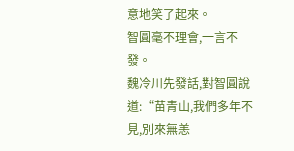意地笑了起來。
智圓毫不理會,一言不發。
魏冷川先發話,對智圓說道:“苗青山,我們多年不見,別來無恙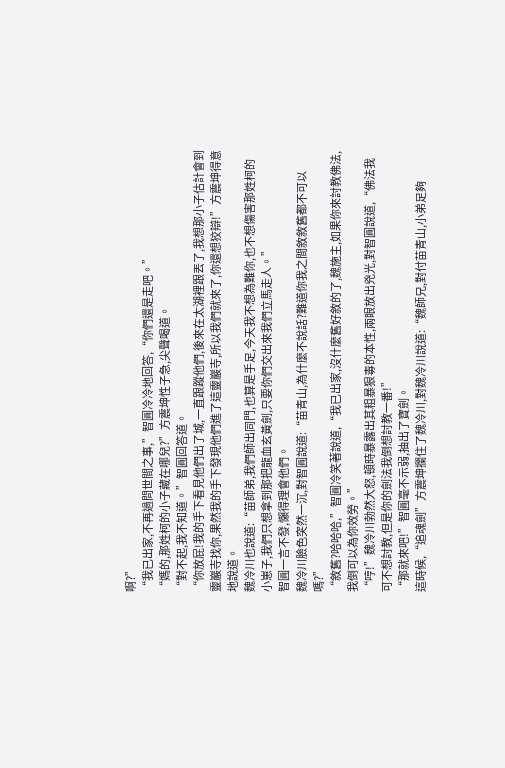啊?”
“我已出家,不再過問世間之事,”智圓冷冷地回答,“你們還是走吧。”
“媽的,那姓柯的小子藏在哪兒?”方震坤性子急,尖聲喝道。
“對不起,我不知道。”智圓回答道。
“你放屁!我的手下看見他們出了城,一直跟蹤他們,後來在太湖裡跟丟了,我想那小子估計會到靈巖寺找你,果然我的手下發現他們進了這靈巖寺,所以我們就來了,你還想狡辯!”方震坤得意地說道。
魏冷川也說道:“苗師弟,我們師出同門,也算是手足,今天我不想為難你,也不想傷害那姓柯的小崽子,我們只想拿到那把龍血玄黃劍,只要你們交出來我們立馬走人。”
智圓一言不發,懶得理會他們。
魏冷川臉色突然一沉,對智圓說道:“苗青山,為什麼不說話?難道你我之間敘敘舊都不可以嗎?”
“敘舊?哈哈哈,”智圓冷笑著說道,“我已出家,沒什麼舊好敘的了,魏施主,如果你來討教佛法,我倒可以為你效勞。”
“哼!”魏冷川勃然大怒,頓時暴露出其粗暴狠毒的本性,兩眼放出兇光,對智圓說道,“佛法我可不想討教,但是你的劍法我倒想討教一番!”
“那就來吧!”智圓毫不示弱,抽出了寶劍。
這時候,“追魂劍”方震坤攔住了魏冷川,對魏冷川說道:“魏師兄,對付苗青山,小弟足夠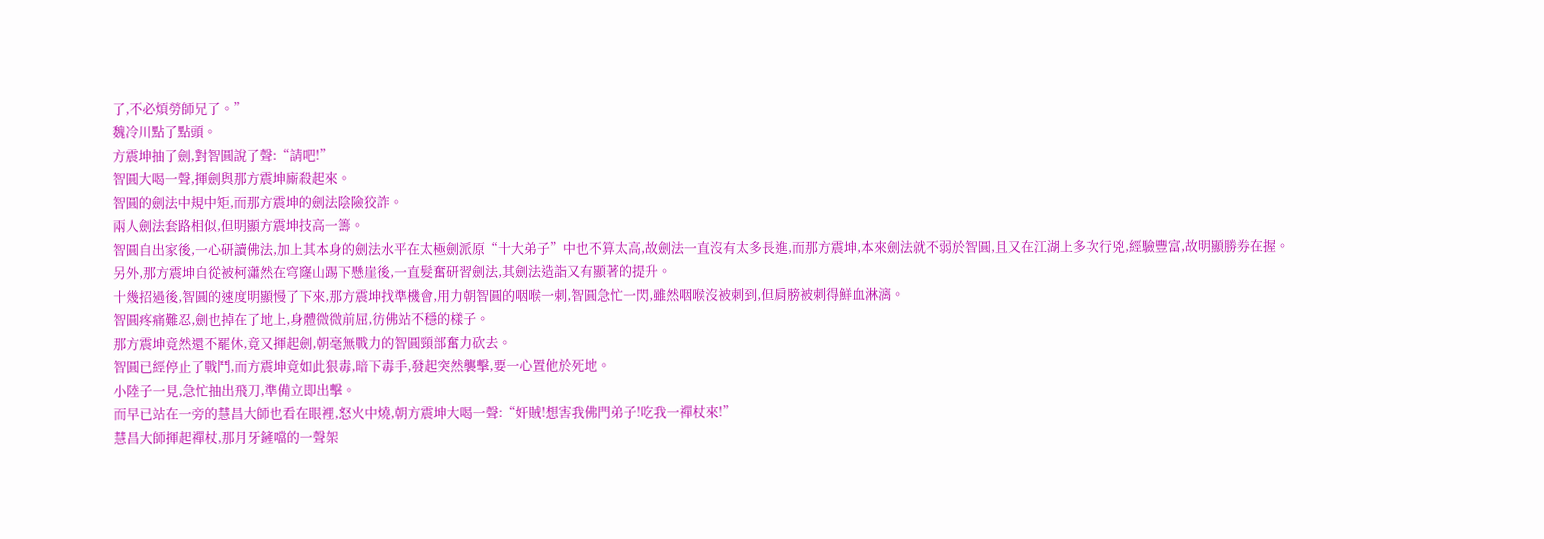了,不必煩勞師兄了。”
魏冷川點了點頭。
方震坤抽了劍,對智圓說了聲:“請吧!”
智圓大喝一聲,揮劍與那方震坤廝殺起來。
智圓的劍法中規中矩,而那方震坤的劍法陰險狡詐。
兩人劍法套路相似,但明顯方震坤技高一籌。
智圓自出家後,一心研讀佛法,加上其本身的劍法水平在太極劍派原“十大弟子”中也不算太高,故劍法一直沒有太多長進,而那方震坤,本來劍法就不弱於智圓,且又在江湖上多次行兇,經驗豐富,故明顯勝券在握。
另外,那方震坤自從被柯瀟然在穹窿山踢下懸崖後,一直髮奮研習劍法,其劍法造詣又有顯著的提升。
十幾招過後,智圓的速度明顯慢了下來,那方震坤找準機會,用力朝智圓的咽喉一刺,智圓急忙一閃,雖然咽喉沒被刺到,但肩膀被刺得鮮血淋漓。
智圓疼痛難忍,劍也掉在了地上,身體微微前屈,彷佛站不穩的樣子。
那方震坤竟然還不罷休,竟又揮起劍,朝毫無戰力的智圓頸部奮力砍去。
智圓已經停止了戰鬥,而方震坤竟如此狠毒,暗下毒手,發起突然襲擊,要一心置他於死地。
小陸子一見,急忙抽出飛刀,準備立即出擊。
而早已站在一旁的慧昌大師也看在眼裡,怒火中燒,朝方震坤大喝一聲:“奸賊!想害我佛門弟子!吃我一禪杖來!”
慧昌大師揮起禪杖,那月牙鏟噹的一聲架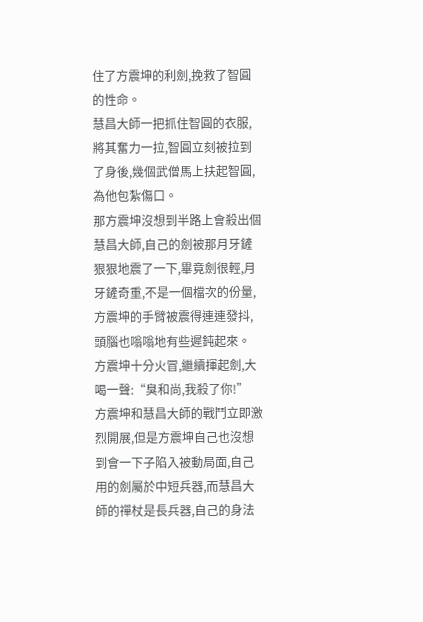住了方震坤的利劍,挽救了智圓的性命。
慧昌大師一把抓住智圓的衣服,將其奮力一拉,智圓立刻被拉到了身後,幾個武僧馬上扶起智圓,為他包紮傷口。
那方震坤沒想到半路上會殺出個慧昌大師,自己的劍被那月牙鏟狠狠地震了一下,畢竟劍很輕,月牙鏟奇重,不是一個檔次的份量,方震坤的手臂被震得連連發抖,頭腦也嗡嗡地有些遲鈍起來。
方震坤十分火冒,繼續揮起劍,大喝一聲:“臭和尚,我殺了你!”
方震坤和慧昌大師的戰鬥立即激烈開展,但是方震坤自己也沒想到會一下子陷入被動局面,自己用的劍屬於中短兵器,而慧昌大師的禪杖是長兵器,自己的身法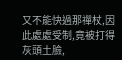又不能快過那禪杖,因此處處受制,竟被打得灰頭土臉,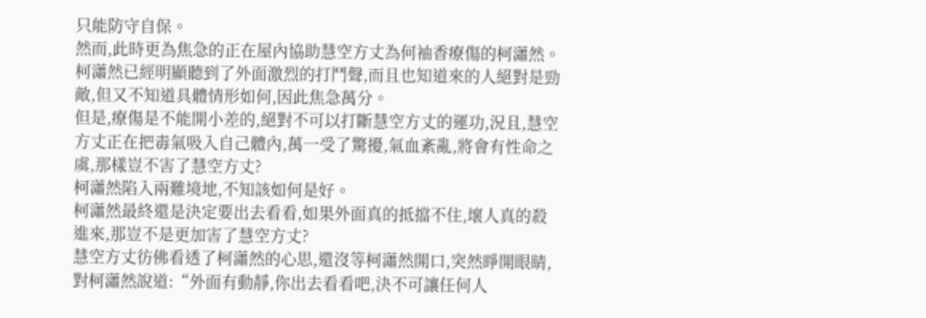只能防守自保。
然而,此時更為焦急的正在屋內協助慧空方丈為何袖香療傷的柯瀟然。
柯瀟然已經明顯聽到了外面激烈的打鬥聲,而且也知道來的人絕對是勁敵,但又不知道具體情形如何,因此焦急萬分。
但是,療傷是不能開小差的,絕對不可以打斷慧空方丈的運功,況且,慧空方丈正在把毒氣吸入自己體內,萬一受了驚擾,氣血紊亂,將會有性命之虞,那樣豈不害了慧空方丈?
柯瀟然陷入兩難境地,不知該如何是好。
柯瀟然最終還是決定要出去看看,如果外面真的抵擋不住,壞人真的殺進來,那豈不是更加害了慧空方丈?
慧空方丈彷佛看透了柯瀟然的心思,還沒等柯瀟然開口,突然睜開眼睛,對柯瀟然說道:“外面有動靜,你出去看看吧,決不可讓任何人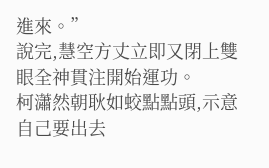進來。”
說完,慧空方丈立即又閉上雙眼全神貫注開始運功。
柯瀟然朝耿如蛟點點頭,示意自己要出去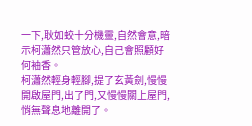一下,耿如蛟十分機靈,自然會意,暗示柯瀟然只管放心,自己會照顧好何袖香。
柯瀟然輕身輕腳,提了玄黃劍,慢慢開啟屋門,出了門,又慢慢關上屋門,悄無聲息地離開了。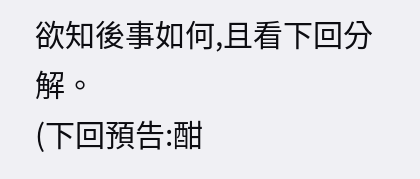欲知後事如何,且看下回分解。
(下回預告:酣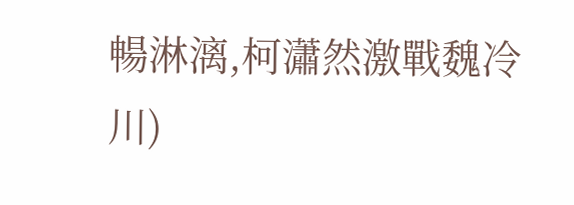暢淋漓,柯瀟然激戰魏冷川)